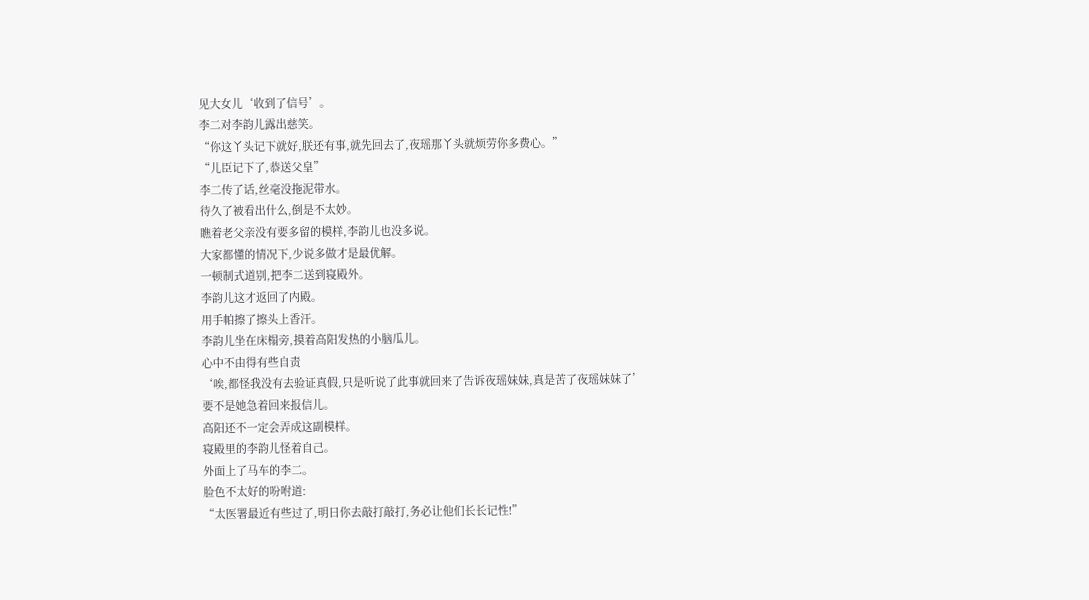见大女儿‘收到了信号’。
李二对李韵儿露出慈笑。
“你这丫头记下就好,朕还有事,就先回去了,夜瑶那丫头就烦劳你多费心。”
“儿臣记下了,恭送父皇”
李二传了话,丝毫没拖泥带水。
待久了被看出什么,倒是不太妙。
瞧着老父亲没有要多留的模样,李韵儿也没多说。
大家都懂的情况下,少说多做才是最优解。
一顿制式道别,把李二送到寝殿外。
李韵儿这才返回了内殿。
用手帕擦了擦头上香汗。
李韵儿坐在床榻旁,摸着高阳发热的小脑瓜儿。
心中不由得有些自责
‘唉,都怪我没有去验证真假,只是听说了此事就回来了告诉夜瑶妹妹,真是苦了夜瑶妹妹了’
要不是她急着回来报信儿。
高阳还不一定会弄成这副模样。
寝殿里的李韵儿怪着自己。
外面上了马车的李二。
脸色不太好的吩咐道:
“太医署最近有些过了,明日你去敲打敲打,务必让他们长长记性!”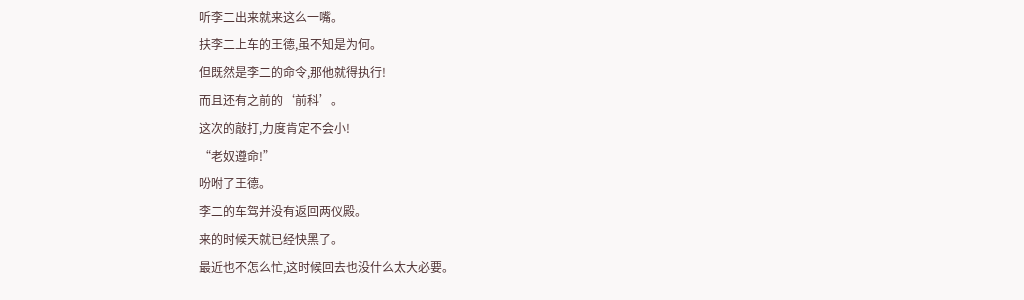听李二出来就来这么一嘴。
扶李二上车的王德,虽不知是为何。
但既然是李二的命令,那他就得执行!
而且还有之前的‘前科’。
这次的敲打,力度肯定不会小!
“老奴遵命!”
吩咐了王德。
李二的车驾并没有返回两仪殿。
来的时候天就已经快黑了。
最近也不怎么忙,这时候回去也没什么太大必要。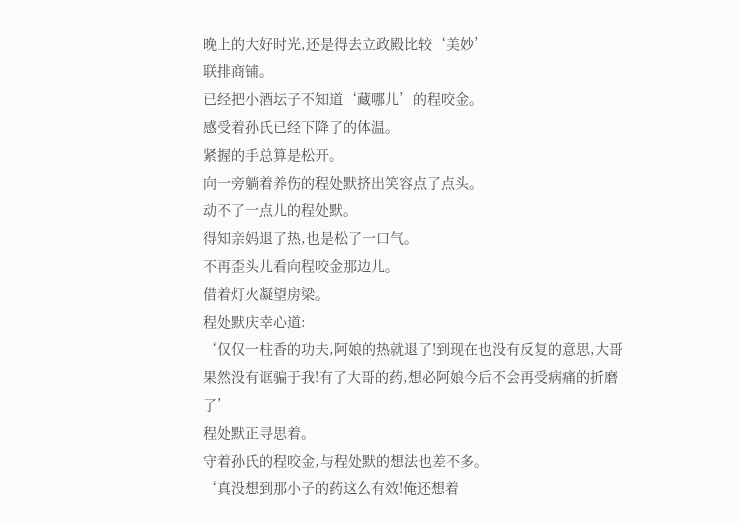晚上的大好时光,还是得去立政殿比较‘美妙’
联排商铺。
已经把小酒坛子不知道‘藏哪儿’的程咬金。
感受着孙氏已经下降了的体温。
紧握的手总算是松开。
向一旁躺着养伤的程处默挤出笑容点了点头。
动不了一点儿的程处默。
得知亲妈退了热,也是松了一口气。
不再歪头儿看向程咬金那边儿。
借着灯火凝望房梁。
程处默庆幸心道:
‘仅仅一柱香的功夫,阿娘的热就退了!到现在也没有反复的意思,大哥果然没有诓骗于我!有了大哥的药,想必阿娘今后不会再受病痛的折磨了’
程处默正寻思着。
守着孙氏的程咬金,与程处默的想法也差不多。
‘真没想到那小子的药这么有效!俺还想着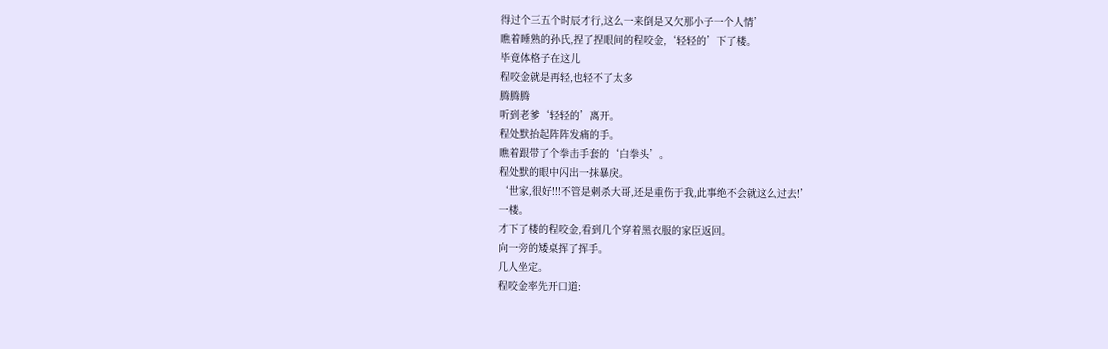得过个三五个时辰才行,这么一来倒是又欠那小子一个人情’
瞧着睡熟的孙氏,捏了捏眼间的程咬金,‘轻轻的’下了楼。
毕竟体格子在这儿
程咬金就是再轻,也轻不了太多
腾腾腾
听到老爹‘轻轻的’离开。
程处默抬起阵阵发痛的手。
瞧着跟带了个拳击手套的‘白拳头’。
程处默的眼中闪出一抹暴戾。
‘世家,很好!!!不管是刺杀大哥,还是重伤于我,此事绝不会就这么过去!’
一楼。
才下了楼的程咬金,看到几个穿着黑衣服的家臣返回。
向一旁的矮桌挥了挥手。
几人坐定。
程咬金率先开口道: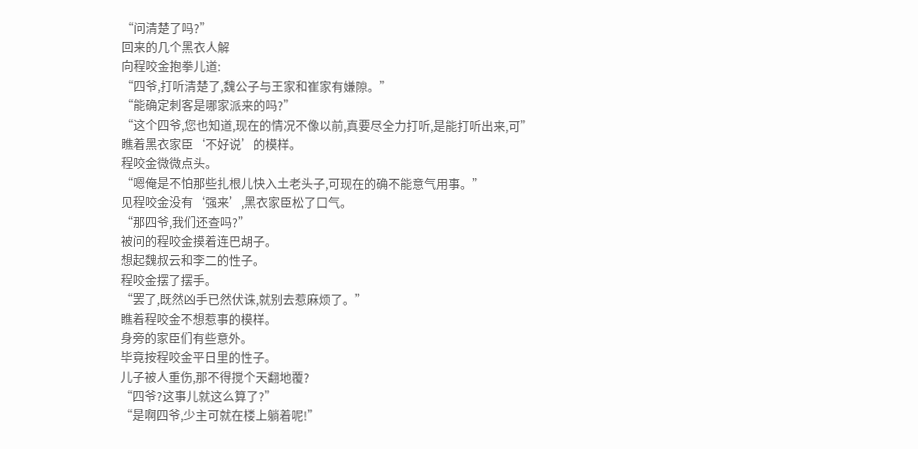“问清楚了吗?”
回来的几个黑衣人解
向程咬金抱拳儿道:
“四爷,打听清楚了,魏公子与王家和崔家有嫌隙。”
“能确定刺客是哪家派来的吗?”
“这个四爷,您也知道,现在的情况不像以前,真要尽全力打听,是能打听出来,可”
瞧着黑衣家臣‘不好说’的模样。
程咬金微微点头。
“嗯俺是不怕那些扎根儿快入土老头子,可现在的确不能意气用事。”
见程咬金没有‘强来’,黑衣家臣松了口气。
“那四爷,我们还查吗?”
被问的程咬金摸着连巴胡子。
想起魏叔云和李二的性子。
程咬金摆了摆手。
“罢了,既然凶手已然伏诛,就别去惹麻烦了。”
瞧着程咬金不想惹事的模样。
身旁的家臣们有些意外。
毕竟按程咬金平日里的性子。
儿子被人重伤,那不得搅个天翻地覆?
“四爷?这事儿就这么算了?”
“是啊四爷,少主可就在楼上躺着呢!”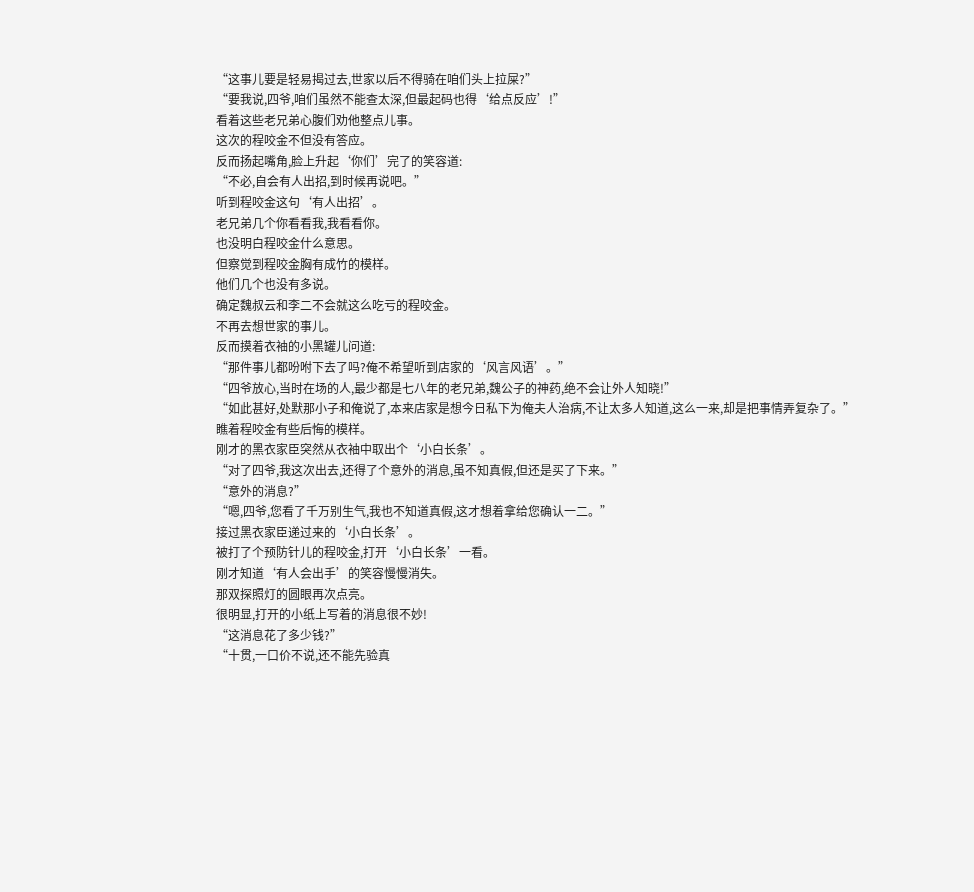“这事儿要是轻易揭过去,世家以后不得骑在咱们头上拉屎?”
“要我说,四爷,咱们虽然不能查太深,但最起码也得‘给点反应’!”
看着这些老兄弟心腹们劝他整点儿事。
这次的程咬金不但没有答应。
反而扬起嘴角,脸上升起‘你们’完了的笑容道:
“不必,自会有人出招,到时候再说吧。”
听到程咬金这句‘有人出招’。
老兄弟几个你看看我,我看看你。
也没明白程咬金什么意思。
但察觉到程咬金胸有成竹的模样。
他们几个也没有多说。
确定魏叔云和李二不会就这么吃亏的程咬金。
不再去想世家的事儿。
反而摸着衣袖的小黑罐儿问道:
“那件事儿都吩咐下去了吗?俺不希望听到店家的‘风言风语’。”
“四爷放心,当时在场的人,最少都是七八年的老兄弟,魏公子的神药,绝不会让外人知晓!”
“如此甚好,处默那小子和俺说了,本来店家是想今日私下为俺夫人治病,不让太多人知道,这么一来,却是把事情弄复杂了。”
瞧着程咬金有些后悔的模样。
刚才的黑衣家臣突然从衣袖中取出个‘小白长条’。
“对了四爷,我这次出去,还得了个意外的消息,虽不知真假,但还是买了下来。”
“意外的消息?”
“嗯,四爷,您看了千万别生气,我也不知道真假,这才想着拿给您确认一二。”
接过黑衣家臣递过来的‘小白长条’。
被打了个预防针儿的程咬金,打开‘小白长条’一看。
刚才知道‘有人会出手’的笑容慢慢消失。
那双探照灯的圆眼再次点亮。
很明显,打开的小纸上写着的消息很不妙!
“这消息花了多少钱?”
“十贯,一口价不说,还不能先验真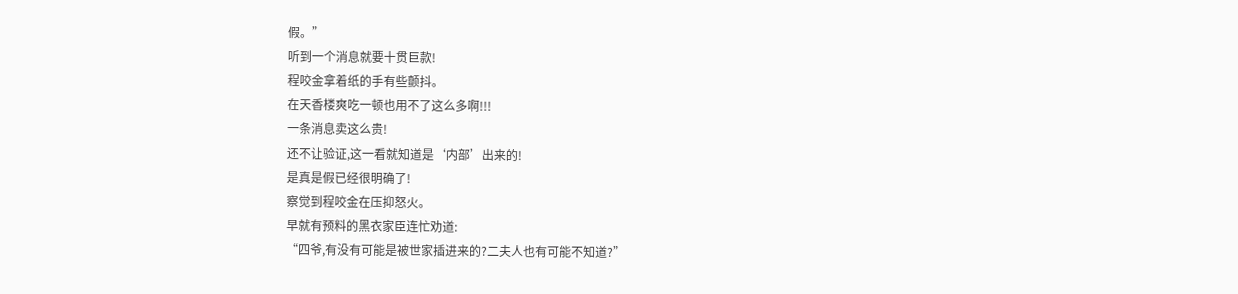假。”
听到一个消息就要十贯巨款!
程咬金拿着纸的手有些颤抖。
在天香楼爽吃一顿也用不了这么多啊!!!
一条消息卖这么贵!
还不让验证,这一看就知道是‘内部’出来的!
是真是假已经很明确了!
察觉到程咬金在压抑怒火。
早就有预料的黑衣家臣连忙劝道:
“四爷,有没有可能是被世家插进来的?二夫人也有可能不知道?”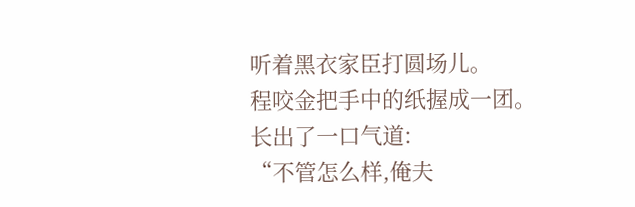听着黑衣家臣打圆场儿。
程咬金把手中的纸握成一团。
长出了一口气道:
“不管怎么样,俺夫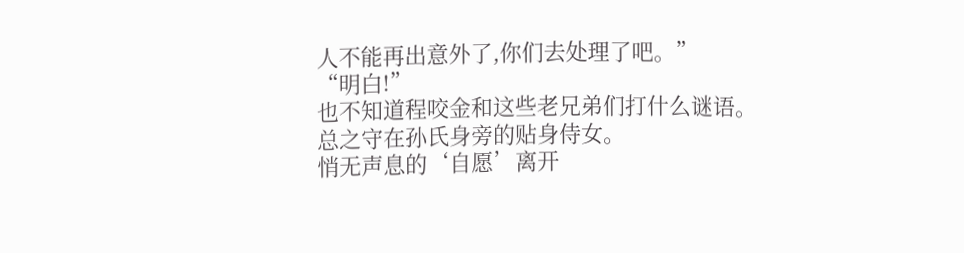人不能再出意外了,你们去处理了吧。”
“明白!”
也不知道程咬金和这些老兄弟们打什么谜语。
总之守在孙氏身旁的贴身侍女。
悄无声息的‘自愿’离开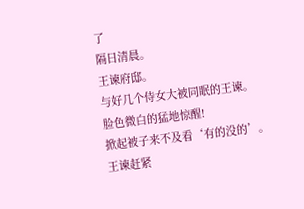了
隔日清晨。
王谏府邸。
与好几个侍女大被同眠的王谏。
脸色微白的猛地惊醒!
掀起被子来不及看‘有的没的’。
王谏赶紧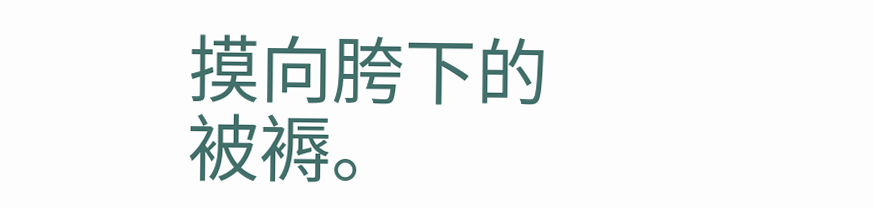摸向胯下的被褥。